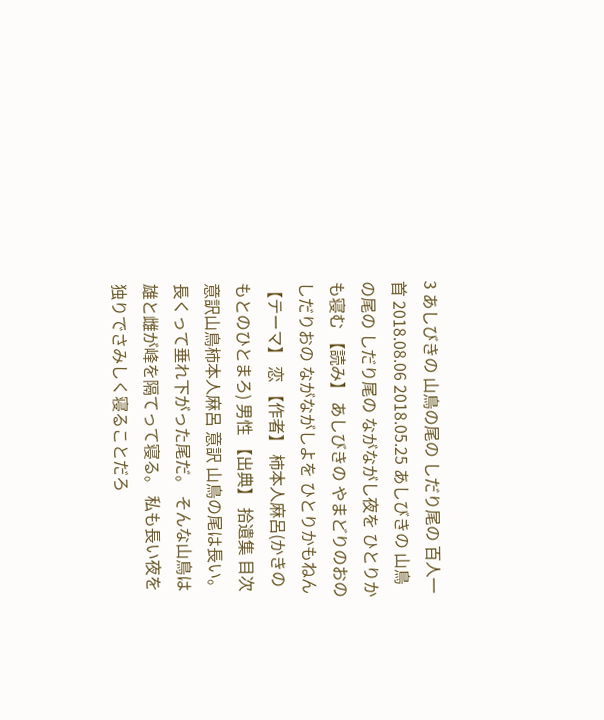3 あしびきの 山鳥の尾の しだり尾の 百人一首 2018.08.06 2018.05.25 あしびきの 山鳥の尾の しだり尾の ながながし夜を ひとりかも寝む 【読み】 あしびきの やまどりのおの しだりおの ながながしよを ひとりかもねん 【テーマ】 恋 【作者】 柿本人麻呂(かきのもとのひとまろ) 男性 【出典】 拾遺集 目次 意訳山鳥柿本人麻呂 意訳 山鳥の尾は長い。 長くって垂れ下がった尾だ。 そんな山鳥は雄と雌が峰を隔てって寝る。 私も長い夜を独りでさみしく寝ることだろ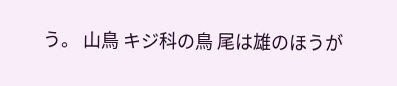う。 山鳥 キジ科の鳥 尾は雄のほうが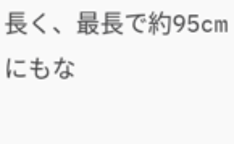長く、最長で約95cmにもな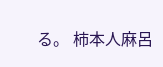る。 柿本人麻呂